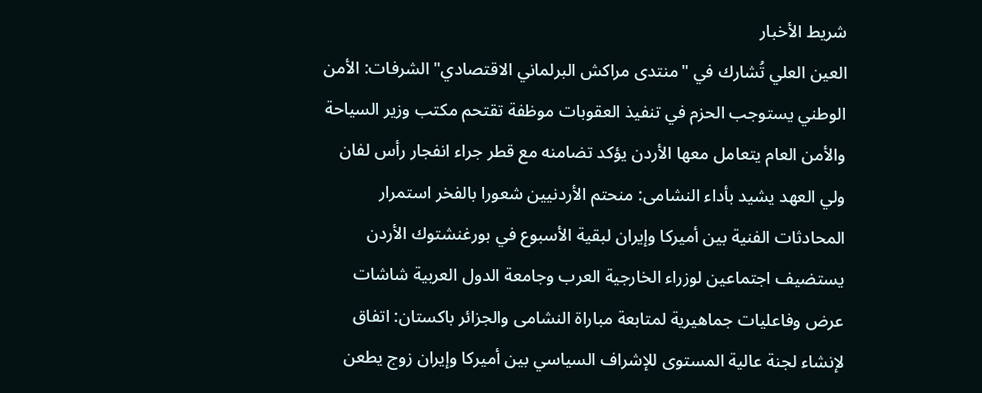شريط الأخبار
العين العلي تُشارك في "منتدى مراكش البرلماني الاقتصادي" الشرفات: الأمن الوطني يستوجب الحزم في تنفيذ العقوبات موظفة تقتحم مكتب وزير السياحة والأمن العام يتعامل معها الأردن يؤكد تضامنه مع قطر جراء انفجار رأس لفان ولي العهد يشيد بأداء النشامى: منحتم الأردنيين شعورا بالفخر استمرار المحادثات الفنية بين أميركا وإيران لبقية الأسبوع في بورغنشتوك الأردن يستضيف اجتماعين لوزراء الخارجية العرب وجامعة الدول العربية شاشات عرض وفاعليات جماهيرية لمتابعة مباراة النشامى والجزائر باكستان: اتفاق لإنشاء لجنة عالية المستوى للإشراف السياسي بين أميركا وإيران زوج يطعن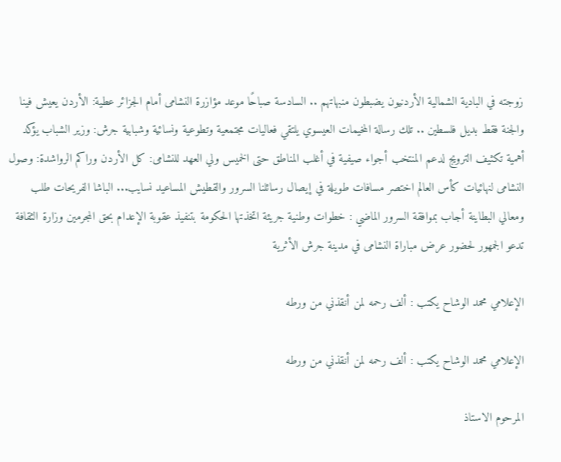زوجته في البادية الشمالية الأردنيون يضبطون منبهاتهم .. السادسة صباحًا موعد مؤازرة النشامى أمام الجزائر عطية: الأردن يعيش فينا والجنة فقط بديل فلسطين .. تلك رسالة المخيمات العيسوي يلتقي فعاليات مجتمعية وتطوعية ونسائية وشبابية جرش: وزير الشباب يؤكد أهمية تكثيف الترويج لدعم المنتخب أجواء صيفية في أغلب المناطق حتى الخميس ولي العهد للنشامى: كل الأردن وراكم الرواشدة: وصول النشامى لنهائيات كأس العالم اختصر مسافات طويلة في إيصال رسائلنا السرور والقطيش المساعيد نسايب... الباشا الفريحات طلب ومعالي البطاينة أجاب بموافقة السرور الماضي : خطوات وطنية جريئة اتخذتها الحكومة بتنفيذ عقوبة الإعدام بحق المجرمين وزارة الثقافة تدعو الجمهور لحضور عرض مباراة النشامى في مدينة جرش الأثرية

الإعلامي محمد الوشاح يكتب : ألف رحمه لمن أنقذني من ورطه

الإعلامي محمد الوشاح يكتب : ألف رحمه لمن أنقذني من ورطه

المرحوم الاستاذ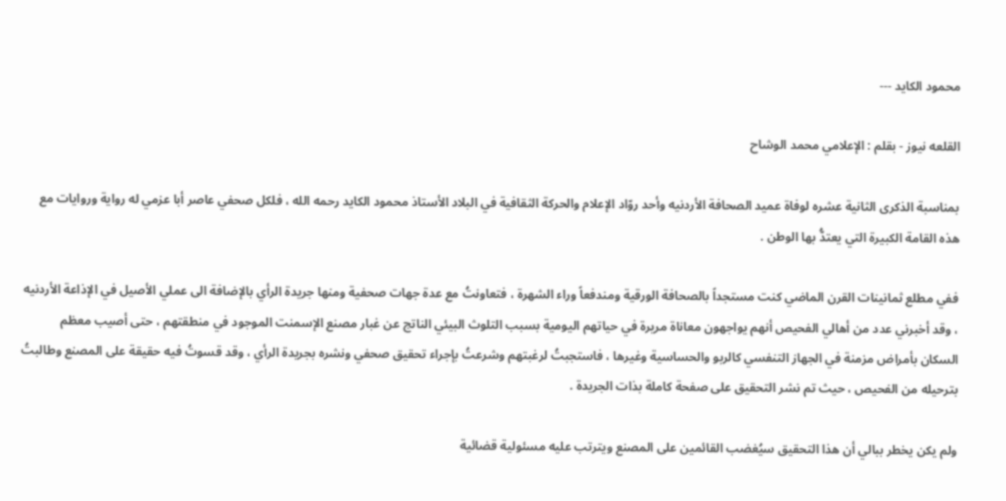محمود الكايد ---

القلعه نيوز - بقلم : الإعلامي محمد الوشاح

بمناسبة الذكرى الثانية عشره لوفاة عميد الصحافة الأردنيه وأحد روّاد الإعلام والحركة الثقافية في البلاد الأستاذ محمود الكايد رحمه الله ، فلكل صحفي عاصر أبا عزمي له رواية وروايات مع هذه القامة الكبيرة التي يعتدُّ بها الوطن .

ففي مطلع ثمانينات القرن الماضي كنت مستجداً بالصحافة الورقية ومندفعاً وراء الشهرة ، فتعاونتُ مع عدة جهات صحفية ومنها جريدة الرأي بالإضافة الى عملي الأصيل في الإذاعة الأردنيه ، وقد أخبرني عدد من أهالي الفحيص أنهم يواجهون معاناة مريرة في حياتهم اليومية بسبب التلوث البيئي الناتج عن غبار مصنع الإسمنت الموجود في منطقتهم ، حتى أصيب معظم السكان بأمراض مزمنة في الجهاز التنفسي كالربو والحساسية وغيرها ، فاستجبتُ لرغبتهم وشرعتُ بإجراء تحقيق صحفي ونشره بجريدة الرأي ، وقد قسوتُ فيه حقيقة على المصنع وطالبتُ بترحيله من الفحيص ، حيث تم نشر التحقيق على صفحة كاملة بذات الجريدة .

ولم يكن يخطر ببالي أن هذا التحقيق سيُغضب القائمين على المصنع ويترتب عليه مسئولية قضائية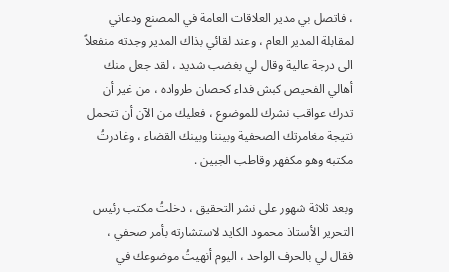، فاتصل بي مدير العلاقات العامة في المصنع ودعاني لمقابلة المدير العام ، وعند لقائي بذاك المدير وجدته منفعلاً الى درجة عالية وقال لي بغضب شديد ، لقد جعل منك أهالي الفحيص كبش فداء كحصان طرواده ، من غير أن تدرك عواقب نشرك للموضوع ، فعليك من الآن أن تتحمل نتيجة مغامرتك الصحفية وبيننا وبينك القضاء ، وغادرتُ مكتبه وهو مكفهر وقاطب الجبين .

وبعد ثلاثة شهور على نشر التحقيق ، دخلتُ مكتب رئيس التحرير الأستاذ محمود الكايد لاستشارته بأمر صحفي ، فقال لي بالحرف الواحد ، اليوم أنهيتُ موضوعك في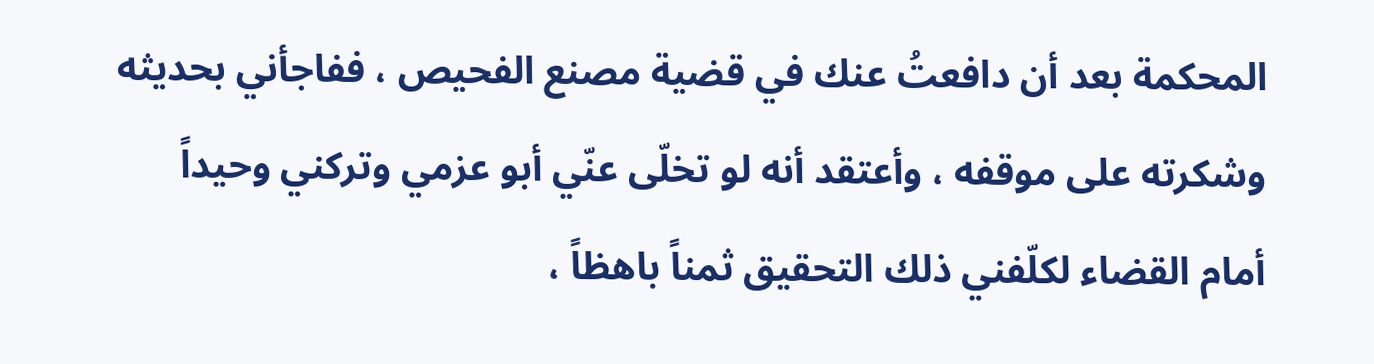المحكمة بعد أن دافعتُ عنك في قضية مصنع الفحيص ، ففاجأني بحديثه وشكرته على موقفه ، وأعتقد أنه لو تخلّى عنّي أبو عزمي وتركني وحيداً أمام القضاء لكلّفني ذلك التحقيق ثمناً باهظاً ،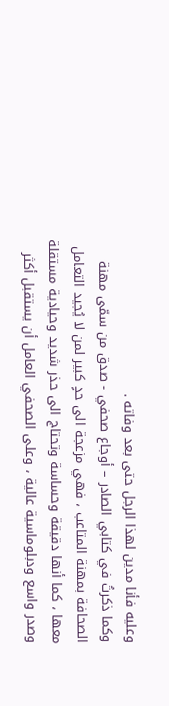وعليه فأنا مدين لهذا الرجل حتى بعد وفاته .
وكما ذكرتُ في كتابي الصادر – أوجاع صحفي - صدق من سمّى مهنة الصحافة بمهنة المتاعب ، فهي مزعجة الى حدٍ كبير لمن لا يُجيد التعامل معها ، كما أنها دقيقة وحساسة وتحتاج الى حذر شديد وحيادية مستقلة وصدر واسع ودبلوماسية عالية ، وعلى الصحفي العامل أن يستقبل أكثر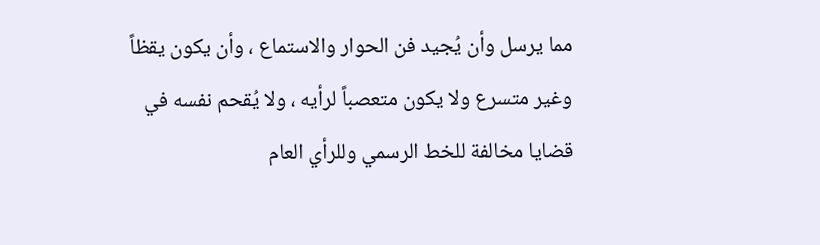مما يرسل وأن يُجيد فن الحوار والاستماع ، وأن يكون يقظاً وغير متسرع ولا يكون متعصباً لرأيه ، ولا يُقحم نفسه في قضايا مخالفة للخط الرسمي وللرأي العام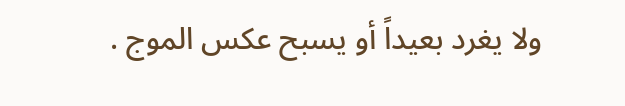ولا يغرد بعيداً أو يسبح عكس الموج .